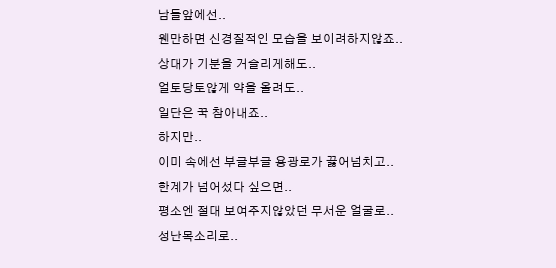남들앞에선..
웬만하면 신경질적인 모습을 보이려하지않죠..
상대가 기분을 거슬리게해도..
얼토당토않게 약을 올려도..
일단은 꾹 참아내죠..
하지만..
이미 속에선 부글부글 용광로가 끓어넘치고..
한계가 넘어섰다 싶으면..
평소엔 절대 보여주지않았던 무서운 얼굴로..
성난목소리로..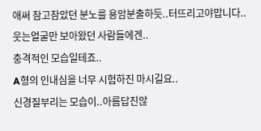애써 참고참았던 분노를 용암분출하듯..터뜨리고야맙니다..
웃는얼굴만 보아왔던 사람들에겐..
충격적인 모습일테죠..
A형의 인내심을 너무 시험하진 마시길요..
신경질부리는 모습이..아름답진않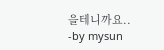을테니까요..
-by mysun